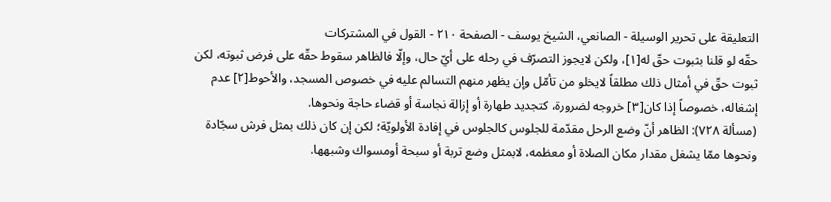التعليقة على تحرير الوسيلة - الصانعي، الشيخ يوسف - الصفحة ٢١٠ - القول في المشتركات
حقّه لو قلنا بثبوت حقّ له[١]، ولكن لايجوز التصرّف في رحله على أيّ حال، وإلّا فالظاهر سقوط حقّه على فرض ثبوته، لكن ثبوت حقّ في أمثال ذلك مطلقاً لايخلو من تأمّل وإن يظهر منهم التسالم عليه في خصوص المسجد، والأحوط[٢] عدم إشغاله، خصوصاً إذا كان[٣] خروجه لضرورة، كتجديد طهارة أو إزالة نجاسة أو قضاء حاجة ونحوها.
(مسألة ٧٢٨): الظاهر أنّ وضع الرحل مقدّمة للجلوس كالجلوس في إفادة الأولويّة؛ لكن إن كان ذلك بمثل فرش سجّادة ونحوها ممّا يشغل مقدار مكان الصلاة أو معظمه، لابمثل وضع تربة أو سبحة أومسواك وشبهها.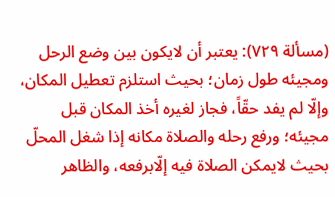(مسألة ٧٢٩): يعتبر أن لايكون بين وضع الرحل ومجيئه طول زمان؛ بحيث استلزم تعطيل المكان، وإلّا لم يفد حقّاً، فجاز لغيره أخذ المكان قبل مجيئه؛ ورفع رحله والصلاة مكانه إذا شغل المحلّ بحيث لايمكن الصلاة فيه إلّابرفعه، والظاهر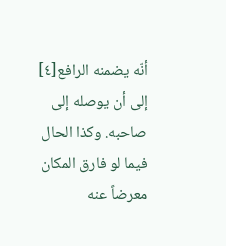أنّه يضمنه الرافع[٤] إلى أن يوصله إلى صاحبه. وكذا الحال فيما لو فارق المكان معرضاً عنه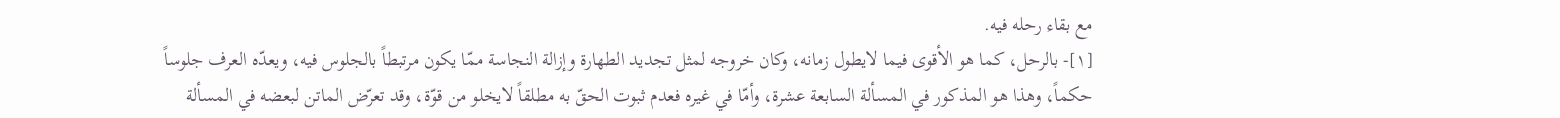مع بقاء رحله فيه.
[١]- بالرحل، كما هو الأقوى فيما لايطول زمانه، وكان خروجه لمثل تجديد الطهارة وإزالة النجاسة ممّا يكون مرتبطاً بالجلوس فيه، ويعدّه العرف جلوساً حكماً، وهذا هو المذكور في المسألة السابعة عشرة، وأمّا في غيره فعدم ثبوت الحقّ به مطلقاً لايخلو من قوّة، وقد تعرّض الماتن لبعضه في المسألة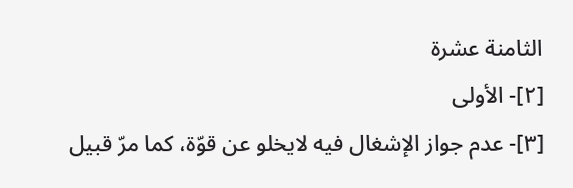الثامنة عشرة
[٢]- الأولى
[٣]- عدم جواز الإشغال فيه لايخلو عن قوّة، كما مرّ قبيل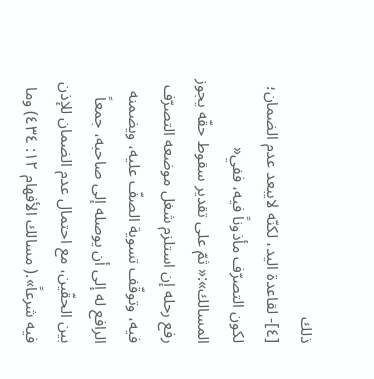ذلك
[٤]- لقاعدة اليد، لكنّه لايبعد عدم الضمان؛ لكون التصرّف مأذوناً فيه، ففي« المسالك»:« ثمّ على تقدير سقوط حقّه يجوز رفع رحله إن استلزم شغل موضعه التصرّف فيه، وتوقّف تسوية الصفّ عليه، ويضمنه الرافع له إلى أن يوصله إلى صاحبه، جمعاً بين الحقّين، مع احتمال عدم الضمان للإذن فيه شرعاً».( مسالك الأفهام ١٢: ٤٣٤) وما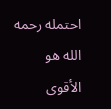احتمله رحمه الله هو الأقوى